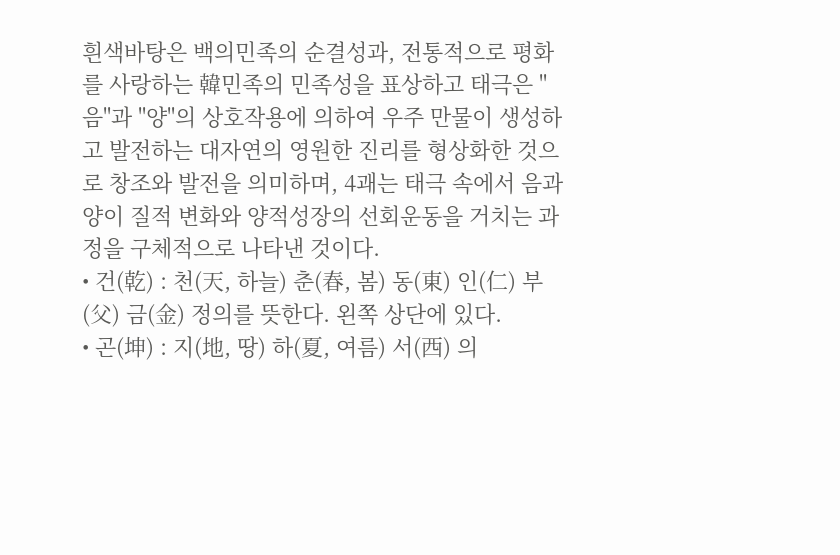흰색바탕은 백의민족의 순결성과, 전통적으로 평화를 사랑하는 韓민족의 민족성을 표상하고 태극은 "음"과 "양"의 상호작용에 의하여 우주 만물이 생성하고 발전하는 대자연의 영원한 진리를 형상화한 것으로 창조와 발전을 의미하며, 4괘는 태극 속에서 음과 양이 질적 변화와 양적성장의 선회운동을 거치는 과정을 구체적으로 나타낸 것이다.
• 건(乾) : 천(天, 하늘) 춘(春, 봄) 동(東) 인(仁) 부(父) 금(金) 정의를 뜻한다. 왼쪽 상단에 있다.
• 곤(坤) : 지(地, 땅) 하(夏, 여름) 서(西) 의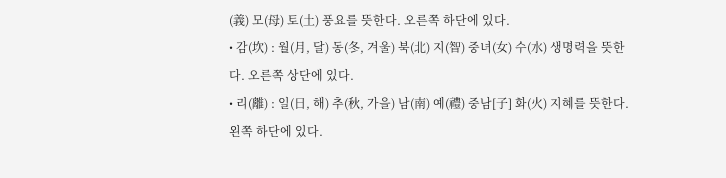(義) 모(母) 토(土) 풍요를 뜻한다. 오른쪽 하단에 있다.
• 감(坎) : 월(月, 달) 동(冬, 겨울) 북(北) 지(智) 중녀(女) 수(水) 생명력을 뜻한다. 오른쪽 상단에 있다.
• 리(離) : 일(日, 해) 추(秋, 가을) 남(南) 예(禮) 중남[子] 화(火) 지혜를 뜻한다. 왼쪽 하단에 있다.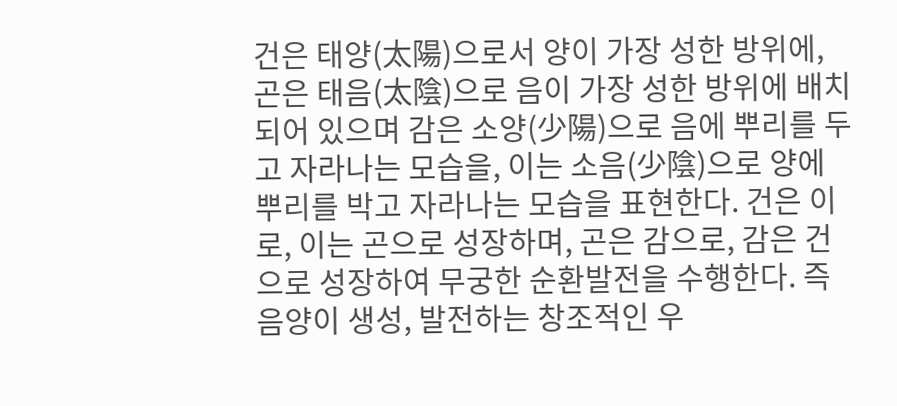건은 태양(太陽)으로서 양이 가장 성한 방위에, 곤은 태음(太陰)으로 음이 가장 성한 방위에 배치되어 있으며 감은 소양(少陽)으로 음에 뿌리를 두고 자라나는 모습을, 이는 소음(少陰)으로 양에 뿌리를 박고 자라나는 모습을 표현한다. 건은 이로, 이는 곤으로 성장하며, 곤은 감으로, 감은 건으로 성장하여 무궁한 순환발전을 수행한다. 즉 음양이 생성, 발전하는 창조적인 우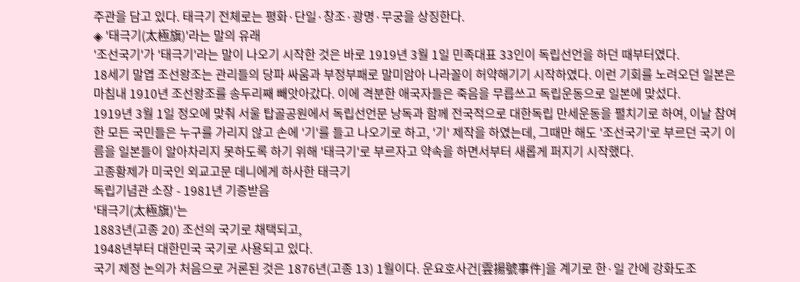주관을 담고 있다. 태극기 전체로는 평화·단일·창조·광명·무궁을 상징한다.
◈ '태극기(太極旗)'라는 말의 유래
'조선국기'가 '태극기'라는 말이 나오기 시작한 것은 바로 1919년 3월 1일 민족대표 33인이 독립선언을 하던 때부터였다.
18세기 말엽 조선왕조는 관리들의 당파 싸움과 부정부패로 말미암아 나라꼴이 허약해기기 시작하였다. 이런 기회를 노려오던 일본은 마침내 1910년 조선왕조를 송두리째 빼앗아갔다. 이에 격분한 애국자들은 죽음을 무릅쓰고 독립운동으로 일본에 맞섰다.
1919년 3월 1일 정오에 맞춰 서울 탑골공원에서 독립선언문 낭독과 함께 전국적으로 대한독립 만세운동을 펼치기로 하여, 이날 참여한 모든 국민들은 누구를 가리지 않고 손에 '기'를 들고 나오기로 하고, '기' 제작을 하였는데, 그때만 해도 '조선국기'로 부르던 국기 이름을 일본들이 알아차리지 못하도록 하기 위해 '태극기'로 부르자고 약속을 하면서부터 새롭게 퍼지기 시작했다.
고종황제가 미국인 외교고문 데니에게 하사한 태극기
독립기념관 소장 - 1981년 기증받음
'태극기(太極旗)'는
1883년(고종 20) 조선의 국기로 채택되고,
1948년부터 대한민국 국기로 사용되고 있다.
국기 제정 논의가 처음으로 거론된 것은 1876년(고종 13) 1월이다. 운요호사건[雲揚號事件]을 계기로 한·일 간에 강화도조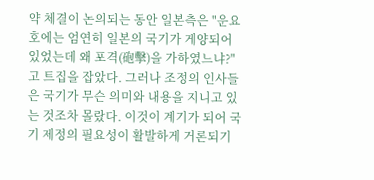약 체결이 논의되는 동안 일본측은 "운요호에는 엄연히 일본의 국기가 게양되어 있었는데 왜 포격(砲擊)을 가하였느냐?"고 트집을 잡았다. 그러나 조정의 인사들은 국기가 무슨 의미와 내용을 지니고 있는 것조차 몰랐다. 이것이 계기가 되어 국기 제정의 필요성이 활발하게 거론되기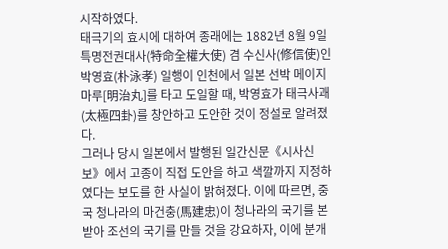시작하였다.
태극기의 효시에 대하여 종래에는 1882년 8월 9일 특명전권대사(特命全權大使) 겸 수신사(修信使)인 박영효(朴泳孝) 일행이 인천에서 일본 선박 메이지마루[明治丸]를 타고 도일할 때, 박영효가 태극사괘(太極四卦)를 창안하고 도안한 것이 정설로 알려졌다.
그러나 당시 일본에서 발행된 일간신문《시사신보》에서 고종이 직접 도안을 하고 색깔까지 지정하였다는 보도를 한 사실이 밝혀졌다. 이에 따르면, 중국 청나라의 마건충(馬建忠)이 청나라의 국기를 본받아 조선의 국기를 만들 것을 강요하자, 이에 분개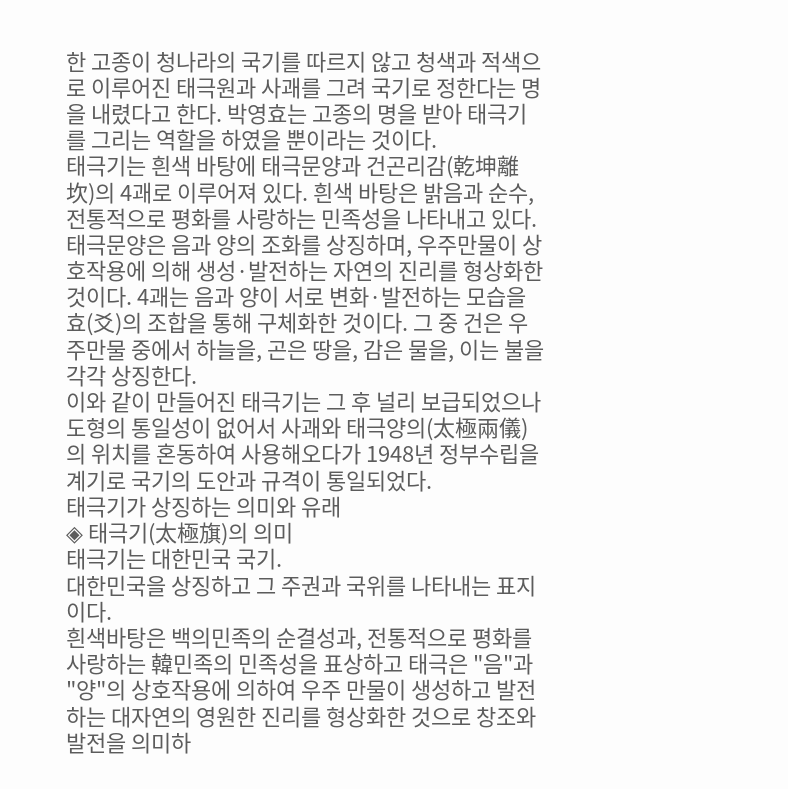한 고종이 청나라의 국기를 따르지 않고 청색과 적색으로 이루어진 태극원과 사괘를 그려 국기로 정한다는 명을 내렸다고 한다. 박영효는 고종의 명을 받아 태극기를 그리는 역할을 하였을 뿐이라는 것이다.
태극기는 흰색 바탕에 태극문양과 건곤리감(乾坤離坎)의 4괘로 이루어져 있다. 흰색 바탕은 밝음과 순수, 전통적으로 평화를 사랑하는 민족성을 나타내고 있다. 태극문양은 음과 양의 조화를 상징하며, 우주만물이 상호작용에 의해 생성·발전하는 자연의 진리를 형상화한 것이다. 4괘는 음과 양이 서로 변화·발전하는 모습을 효(爻)의 조합을 통해 구체화한 것이다. 그 중 건은 우주만물 중에서 하늘을, 곤은 땅을, 감은 물을, 이는 불을 각각 상징한다.
이와 같이 만들어진 태극기는 그 후 널리 보급되었으나 도형의 통일성이 없어서 사괘와 태극양의(太極兩儀)의 위치를 혼동하여 사용해오다가 1948년 정부수립을 계기로 국기의 도안과 규격이 통일되었다.
태극기가 상징하는 의미와 유래
◈ 태극기(太極旗)의 의미
태극기는 대한민국 국기.
대한민국을 상징하고 그 주권과 국위를 나타내는 표지이다.
흰색바탕은 백의민족의 순결성과, 전통적으로 평화를 사랑하는 韓민족의 민족성을 표상하고 태극은 "음"과 "양"의 상호작용에 의하여 우주 만물이 생성하고 발전하는 대자연의 영원한 진리를 형상화한 것으로 창조와 발전을 의미하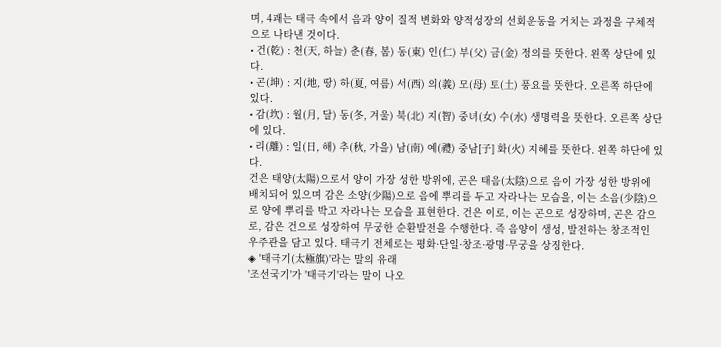며, 4괘는 태극 속에서 음과 양이 질적 변화와 양적성장의 선회운동을 거치는 과정을 구체적으로 나타낸 것이다.
• 건(乾) : 천(天, 하늘) 춘(春, 봄) 동(東) 인(仁) 부(父) 금(金) 정의를 뜻한다. 왼쪽 상단에 있다.
• 곤(坤) : 지(地, 땅) 하(夏, 여름) 서(西) 의(義) 모(母) 토(土) 풍요를 뜻한다. 오른쪽 하단에 있다.
• 감(坎) : 월(月, 달) 동(冬, 겨울) 북(北) 지(智) 중녀(女) 수(水) 생명력을 뜻한다. 오른쪽 상단에 있다.
• 리(離) : 일(日, 해) 추(秋, 가을) 남(南) 예(禮) 중남[子] 화(火) 지혜를 뜻한다. 왼쪽 하단에 있다.
건은 태양(太陽)으로서 양이 가장 성한 방위에, 곤은 태음(太陰)으로 음이 가장 성한 방위에 배치되어 있으며 감은 소양(少陽)으로 음에 뿌리를 두고 자라나는 모습을, 이는 소음(少陰)으로 양에 뿌리를 박고 자라나는 모습을 표현한다. 건은 이로, 이는 곤으로 성장하며, 곤은 감으로, 감은 건으로 성장하여 무궁한 순환발전을 수행한다. 즉 음양이 생성, 발전하는 창조적인 우주관을 담고 있다. 태극기 전체로는 평화·단일·창조·광명·무궁을 상징한다.
◈ '태극기(太極旗)'라는 말의 유래
'조선국기'가 '태극기'라는 말이 나오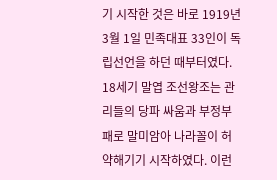기 시작한 것은 바로 1919년 3월 1일 민족대표 33인이 독립선언을 하던 때부터였다.
18세기 말엽 조선왕조는 관리들의 당파 싸움과 부정부패로 말미암아 나라꼴이 허약해기기 시작하였다. 이런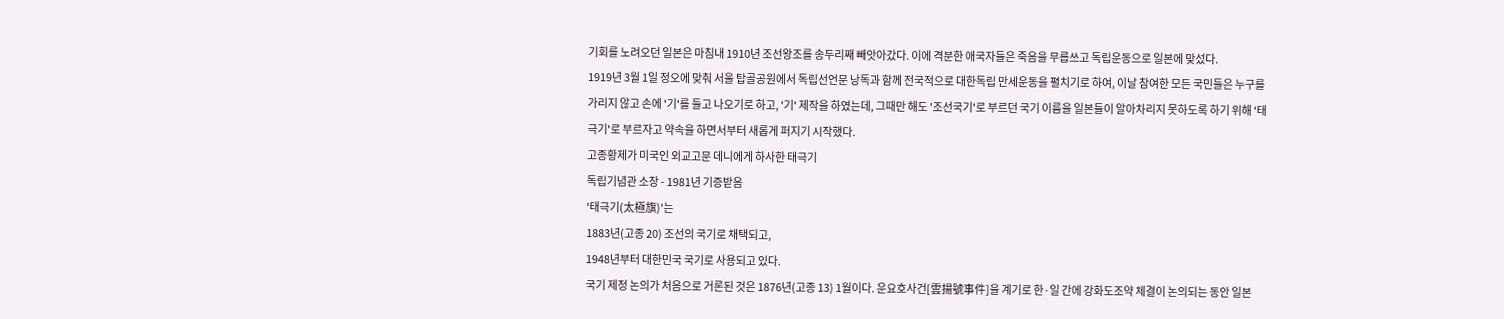기회를 노려오던 일본은 마침내 1910년 조선왕조를 송두리째 빼앗아갔다. 이에 격분한 애국자들은 죽음을 무릅쓰고 독립운동으로 일본에 맞섰다.
1919년 3월 1일 정오에 맞춰 서울 탑골공원에서 독립선언문 낭독과 함께 전국적으로 대한독립 만세운동을 펼치기로 하여, 이날 참여한 모든 국민들은 누구를 가리지 않고 손에 '기'를 들고 나오기로 하고, '기' 제작을 하였는데, 그때만 해도 '조선국기'로 부르던 국기 이름을 일본들이 알아차리지 못하도록 하기 위해 '태극기'로 부르자고 약속을 하면서부터 새롭게 퍼지기 시작했다.
고종황제가 미국인 외교고문 데니에게 하사한 태극기
독립기념관 소장 - 1981년 기증받음
'태극기(太極旗)'는
1883년(고종 20) 조선의 국기로 채택되고,
1948년부터 대한민국 국기로 사용되고 있다.
국기 제정 논의가 처음으로 거론된 것은 1876년(고종 13) 1월이다. 운요호사건[雲揚號事件]을 계기로 한·일 간에 강화도조약 체결이 논의되는 동안 일본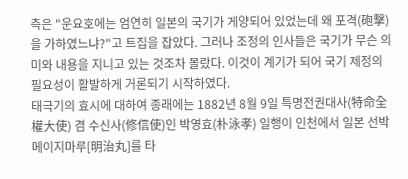측은 "운요호에는 엄연히 일본의 국기가 게양되어 있었는데 왜 포격(砲擊)을 가하였느냐?"고 트집을 잡았다. 그러나 조정의 인사들은 국기가 무슨 의미와 내용을 지니고 있는 것조차 몰랐다. 이것이 계기가 되어 국기 제정의 필요성이 활발하게 거론되기 시작하였다.
태극기의 효시에 대하여 종래에는 1882년 8월 9일 특명전권대사(特命全權大使) 겸 수신사(修信使)인 박영효(朴泳孝) 일행이 인천에서 일본 선박 메이지마루[明治丸]를 타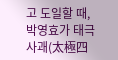고 도일할 때, 박영효가 태극사괘(太極四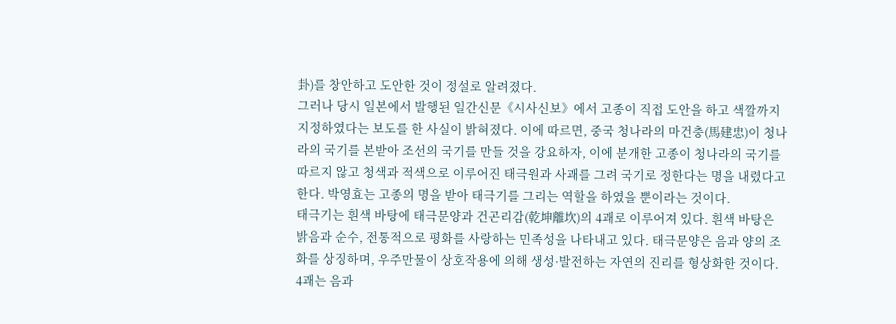卦)를 창안하고 도안한 것이 정설로 알려졌다.
그러나 당시 일본에서 발행된 일간신문《시사신보》에서 고종이 직접 도안을 하고 색깔까지 지정하였다는 보도를 한 사실이 밝혀졌다. 이에 따르면, 중국 청나라의 마건충(馬建忠)이 청나라의 국기를 본받아 조선의 국기를 만들 것을 강요하자, 이에 분개한 고종이 청나라의 국기를 따르지 않고 청색과 적색으로 이루어진 태극원과 사괘를 그려 국기로 정한다는 명을 내렸다고 한다. 박영효는 고종의 명을 받아 태극기를 그리는 역할을 하였을 뿐이라는 것이다.
태극기는 흰색 바탕에 태극문양과 건곤리감(乾坤離坎)의 4괘로 이루어져 있다. 흰색 바탕은 밝음과 순수, 전통적으로 평화를 사랑하는 민족성을 나타내고 있다. 태극문양은 음과 양의 조화를 상징하며, 우주만물이 상호작용에 의해 생성·발전하는 자연의 진리를 형상화한 것이다. 4괘는 음과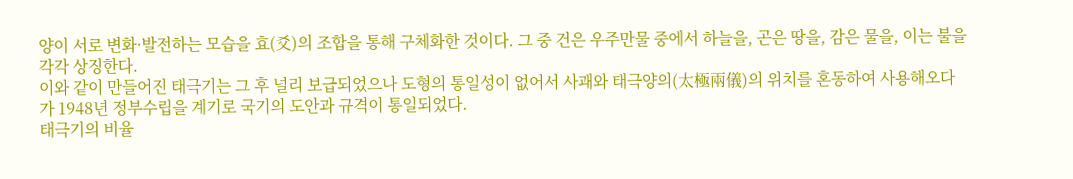양이 서로 변화·발전하는 모습을 효(爻)의 조합을 통해 구체화한 것이다. 그 중 건은 우주만물 중에서 하늘을, 곤은 땅을, 감은 물을, 이는 불을 각각 상징한다.
이와 같이 만들어진 태극기는 그 후 널리 보급되었으나 도형의 통일성이 없어서 사괘와 태극양의(太極兩儀)의 위치를 혼동하여 사용해오다가 1948년 정부수립을 계기로 국기의 도안과 규격이 통일되었다.
태극기의 비율